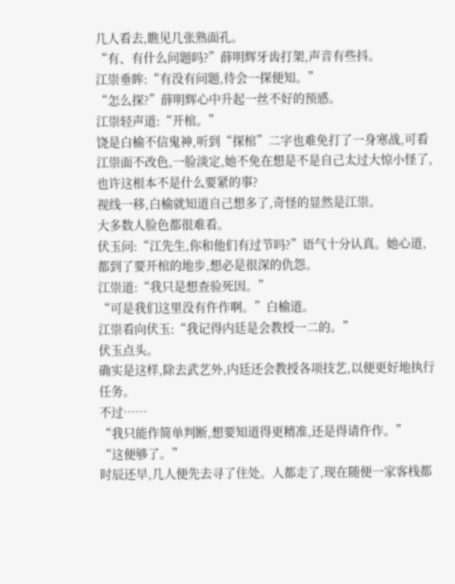几人看去,瞧见几张熟面孔。
“有、有什么问题吗?”薛明辉牙齿打架,声音有些抖。
江崇垂眸:“有没有问题,待会一探便知。”
“怎么探?”薛明辉心中升起一丝不好的预感。
江崇轻声道:“开棺。”
饶是白榆不信鬼神,听到“探棺”二字也难免打了一身寒战,可看江崇面不改色,一脸淡定,她不免在想是不是自己太过大惊小怪了,也许这根本不是什么要紧的事?
视线一移,白榆就知道自己想多了,奇怪的显然是江崇。
大多数人脸色都很难看。
伏玉问:“江先生,你和他们有过节吗?”语气十分认真。她心道,都到了要开棺的地步,想必是很深的仇怨。
江崇道:“我只是想查验死因。”
“可是我们这里没有仵作啊。”白榆道。
江崇看向伏玉:“我记得内廷是会教授一二的。”
伏玉点头。
确实是这样,除去武艺外,内廷还会教授各项技艺,以便更好地执行任务。
不过……
“我只能作简单判断,想要知道得更精准,还是得请仵作。”
“这便够了。”
时辰还早,几人便先去寻了住处。人都走了,现在随便一家客栈都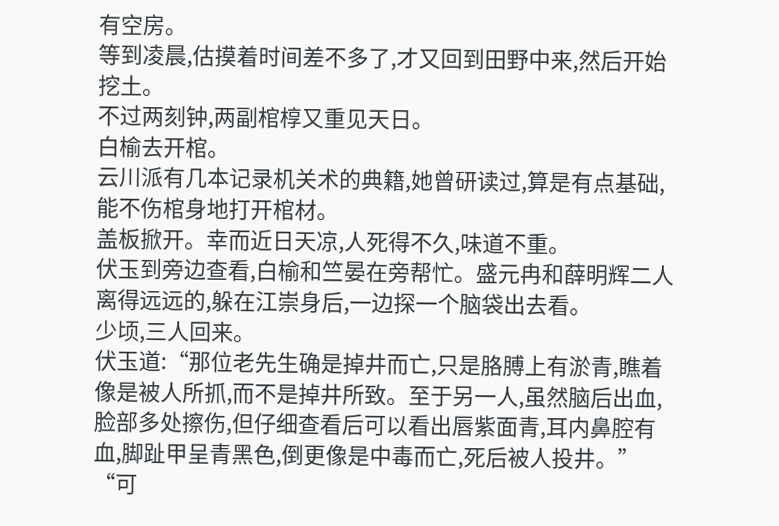有空房。
等到凌晨,估摸着时间差不多了,才又回到田野中来,然后开始挖土。
不过两刻钟,两副棺椁又重见天日。
白榆去开棺。
云川派有几本记录机关术的典籍,她曾研读过,算是有点基础,能不伤棺身地打开棺材。
盖板掀开。幸而近日天凉,人死得不久,味道不重。
伏玉到旁边查看,白榆和竺晏在旁帮忙。盛元冉和薛明辉二人离得远远的,躲在江崇身后,一边探一个脑袋出去看。
少顷,三人回来。
伏玉道:“那位老先生确是掉井而亡,只是胳膊上有淤青,瞧着像是被人所抓,而不是掉井所致。至于另一人,虽然脑后出血,脸部多处擦伤,但仔细查看后可以看出唇紫面青,耳内鼻腔有血,脚趾甲呈青黑色,倒更像是中毒而亡,死后被人投井。”
“可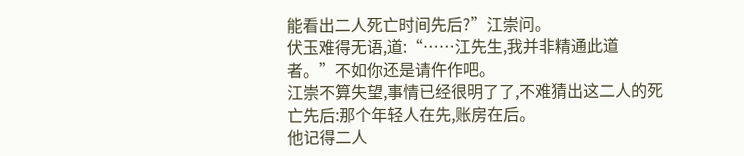能看出二人死亡时间先后?”江崇问。
伏玉难得无语,道:“……江先生,我并非精通此道者。”不如你还是请仵作吧。
江崇不算失望,事情已经很明了了,不难猜出这二人的死亡先后:那个年轻人在先,账房在后。
他记得二人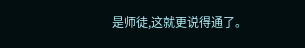是师徒,这就更说得通了。